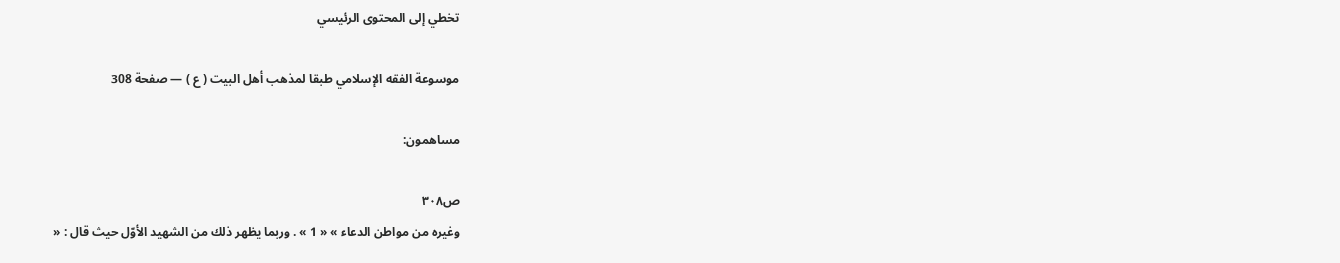تخطي إلى المحتوى الرئيسي

موسوعة الفقه الإسلامي طبقا لمذهب أهل البيت ( ع ) — صفحة 308

مساهمون:

ص٣٠٨
وغيره من مواطن الدعاء » « 1 » . وربما يظهر ذلك من الشهيد الأوّل حيث قال : «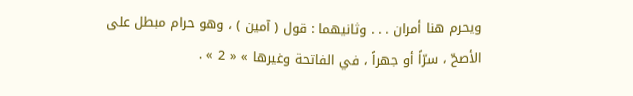ويحرم هنا أمران . . . وثانيهما : قول ( آمين ) ، وهو حرام مبطل على الأصحّ ، سرّاً أو جهراً ، في الفاتحة وغيرها » « 2 » .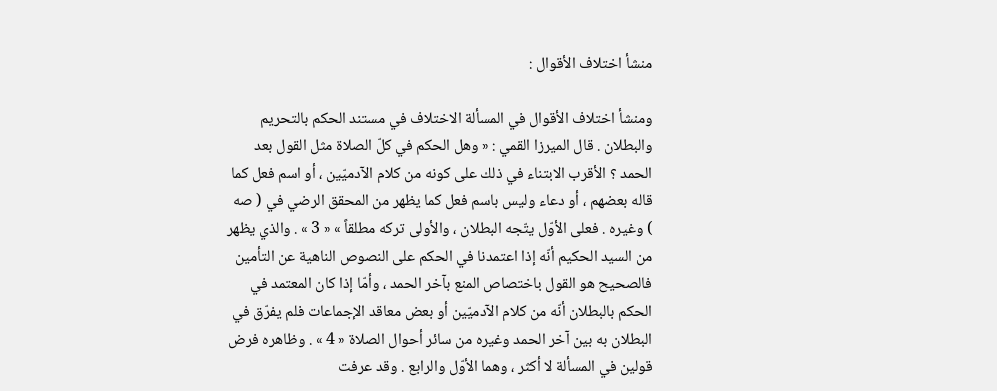منشأ اختلاف الأقوال :

ومنشأ اختلاف الأقوال في المسألة الاختلاف في مستند الحكم بالتحريم والبطلان . قال الميرزا القمي : « وهل الحكم في كلّ الصلاة مثل القول بعد الحمد ؟ الأقرب الابتناء في ذلك على كونه من كلام الآدميّين ، أو اسم فعل كما قاله بعضهم ، أو دعاء وليس باسم فعل كما يظهر من المحقق الرضي في ( صه ) وغيره . فعلى الأوّل يتّجه البطلان ، والأولى تركه مطلقاً » « 3 » . والذي يظهر من السيد الحكيم أنّه إذا اعتمدنا في الحكم على النصوص الناهية عن التأمين فالصحيح هو القول باختصاص المنع بآخر الحمد ، وأمّا إذا كان المعتمد في الحكم بالبطلان أنّه من كلام الآدميّين أو بعض معاقد الإجماعات فلم يفرّق في البطلان به بين آخر الحمد وغيره من سائر أحوال الصلاة « 4 » . وظاهره فرض قولين في المسألة لا أكثر ، وهما الأوّل والرابع . وقد عرفت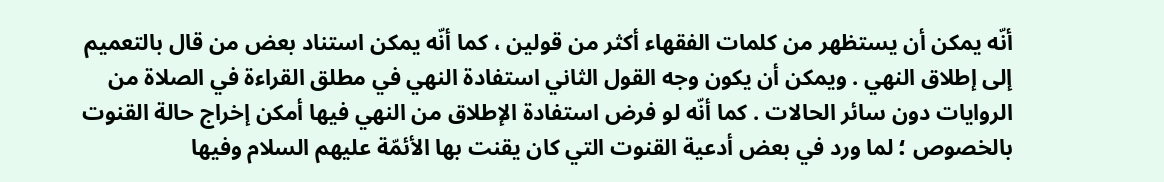أنّه يمكن أن يستظهر من كلمات الفقهاء أكثر من قولين ، كما أنّه يمكن استناد بعض من قال بالتعميم إلى إطلاق النهي . ويمكن أن يكون وجه القول الثاني استفادة النهي في مطلق القراءة في الصلاة من الروايات دون سائر الحالات . كما أنّه لو فرض استفادة الإطلاق من النهي فيها أمكن إخراج حالة القنوت بالخصوص ؛ لما ورد في بعض أدعية القنوت التي كان يقنت بها الأئمّة عليهم السلام وفيها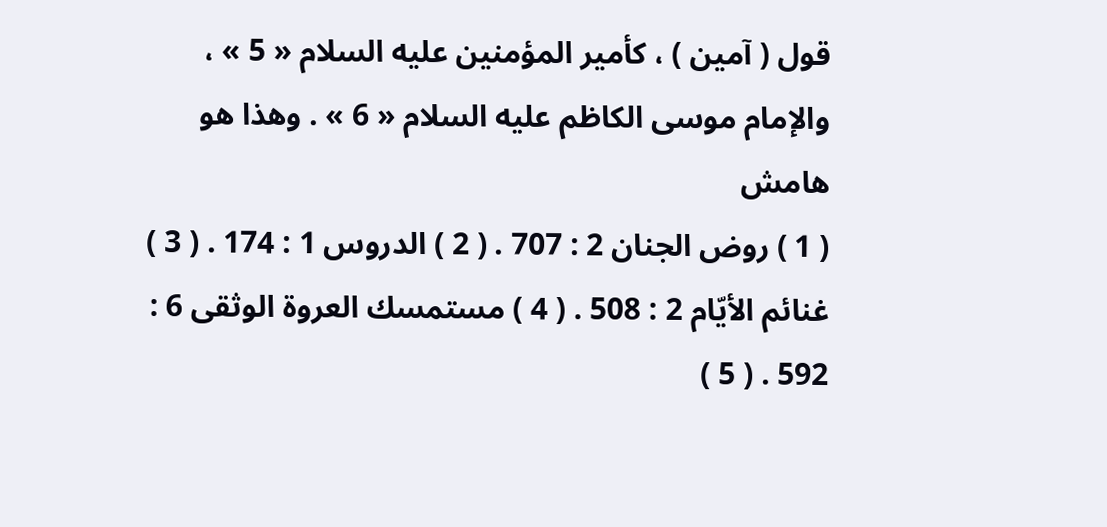قول ( آمين ) ، كأمير المؤمنين عليه السلام « 5 » ، والإمام موسى الكاظم عليه السلام « 6 » . وهذا هو
هامش
( 1 ) روض الجنان 2 : 707 . ( 2 ) الدروس 1 : 174 . ( 3 ) غنائم الأيّام 2 : 508 . ( 4 ) مستمسك العروة الوثقى 6 : 592 . ( 5 )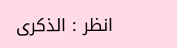انظر : الذكرى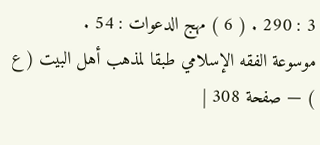3 : 290 . ( 6 ) مهج الدعوات : 54 .
موسوعة الفقه الإسلامي طبقا لمذهب أهل البيت ( ع ) — صفحة 308 |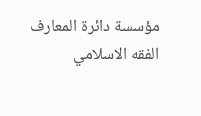مؤسسة دائرة المعارف الفقه الاسلامي